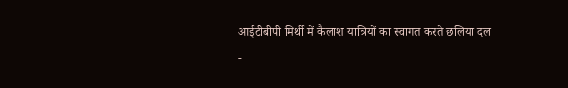आईटीबीपी मिर्थी में कैलाश यात्रियों का स्वागत करते छलिया दल
-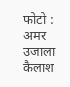फोटो : अमर उजाला
कैलाश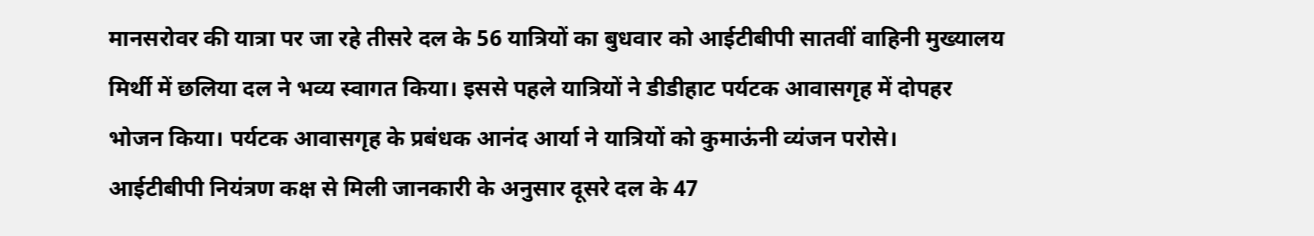मानसरोवर की यात्रा पर जा रहे तीसरे दल के 56 यात्रियों का बुधवार को आईटीबीपी सातवीं वाहिनी मुख्यालय मिर्थी में छलिया दल ने भव्य स्वागत किया। इससे पहले यात्रियों ने डीडीहाट पर्यटक आवासगृह में दोपहर भोजन किया। पर्यटक आवासगृह के प्रबंधक आनंद आर्या ने यात्रियों को कुमाऊंनी व्यंजन परोसे।
आईटीबीपी नियंत्रण कक्ष से मिली जानकारी के अनुसार दूसरे दल के 47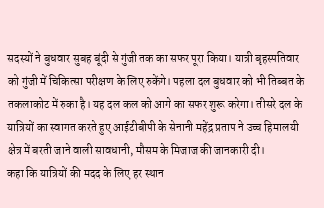सदस्यों ने बुधवार सुबह बूंदी से गुंजी तक का सफर पूरा किया। यात्री बृहस्पतिवार को गुंजी में चिकित्सा परीक्षण के लिए रुकेंगे। पहला दल बुधवार को भी तिब्बत के तकलाकोट में रुका है। यह दल कल को आगे का सफर शुरू करेगा। तीसरे दल के यात्रियों का स्वागत करते हुए आईटीबीपी के सेनानी महेंद्र प्रताप ने उच्च हिमालयी क्षेत्र में बरती जाने वाली सावधानी, मौसम के मिजाज की जानकारी दी।
कहा कि यात्रियों की मदद के लिए हर स्थान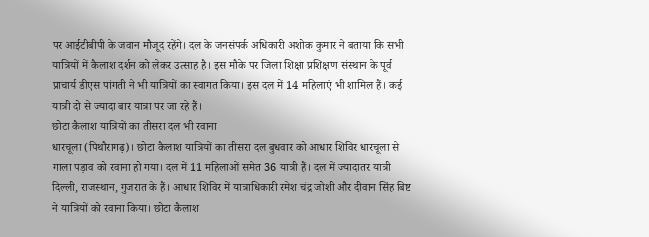पर आईटीबीपी के जवान मौजूद रहेंगे। दल के जनसंपर्क अधिकारी अशोक कुमार ने बताया कि सभी यात्रियों में कैलाश दर्शन को लेकर उत्साह है। इस मौके पर जिला शिक्षा प्रशिक्षण संस्थान के पूर्व प्राचार्य डीएस पांगती ने भी यात्रियों का स्वागत किया। इस दल में 14 महिलाएं भी शामिल हैं। कई यात्री दो से ज्यादा बार यात्रा पर जा रहे हैं।
छोटा कैलाश यात्रियों का तीसरा दल भी रवाना
धारचूला (पिथौरागढ़)। छोटा कैलाश यात्रियों का तीसरा दल बुधवार को आधार शिविर धारचूला से गाला पड़ाव को रवाना हो गया। दल में 11 महिलाओं समेत 36 यात्री हैं। दल में ज्यादातर यात्री दिल्ली, राजस्थान, गुजरात के हैं। आधार शिविर में यात्राधिकारी रमेश चंद्र जोशी और दीवान सिंह बिष्ट ने यात्रियों को रवाना किया। छोटा कैलाश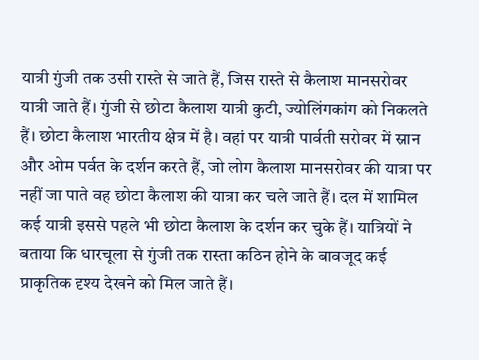यात्री गुंजी तक उसी रास्ते से जाते हैं, जिस रास्ते से कैलाश मानसरोवर यात्री जाते हैं। गुंजी से छोटा कैलाश यात्री कुटी, ज्योलिंगकांग को निकलते हैं। छोटा कैलाश भारतीय क्षेत्र में है। वहां पर यात्री पार्वती सरोवर में स्नान और ओम पर्वत के दर्शन करते हैं, जो लोग कैलाश मानसरोवर की यात्रा पर नहीं जा पाते वह छोटा कैलाश की यात्रा कर चले जाते हैं। दल में शामिल कई यात्री इससे पहले भी छोटा कैलाश के दर्शन कर चुके हैं। यात्रियों ने बताया कि धारचूला से गुंजी तक रास्ता कठिन होने के बावजूद कई प्राकृतिक दृश्य देखने को मिल जाते हैं।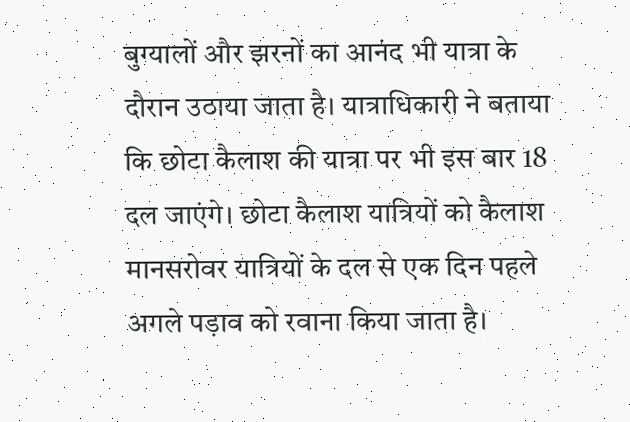बुग्यालों और झरनों का आनंद भी यात्रा के दौरान उठाया जाता है। यात्राधिकारी ने बताया कि छोटा कैलाश की यात्रा पर भी इस बार 18 दल जाएंगे। छोटा कैलाश यात्रियों को कैलाश मानसरोवर यात्रियों के दल से एक दिन पहले अगले पड़ाव को रवाना किया जाता है।